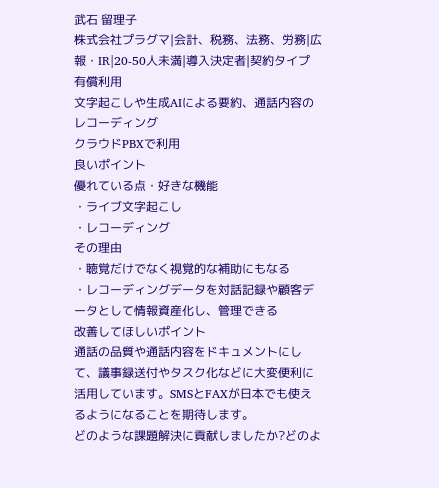武石 留理子
株式会社プラグマ|会計、税務、法務、労務|広報・IR|20-50人未満|導入決定者|契約タイプ 有償利用
文字起こしや生成AIによる要約、通話内容のレコーディング
クラウドPBXで利用
良いポイント
優れている点・好きな機能
・ライブ文字起こし
・レコーディング
その理由
・聴覚だけでなく視覚的な補助にもなる
・レコーディングデータを対話記録や顧客データとして情報資産化し、管理できる
改善してほしいポイント
通話の品質や通話内容をドキュメントにして、議事録送付やタスク化などに大変便利に活用しています。SMSとFAXが日本でも使えるようになることを期待します。
どのような課題解決に貢献しましたか?どのよ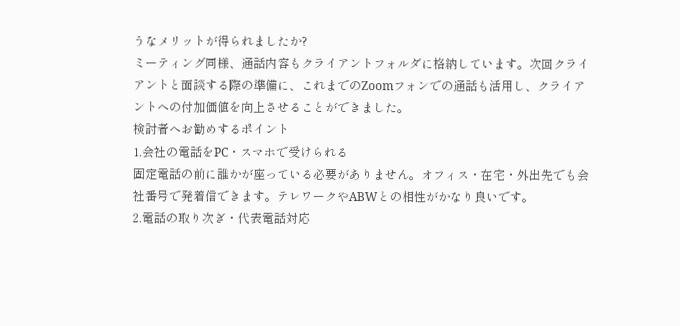うなメリットが得られましたか?
ミーティング同様、通話内容もクライアントフォルダに格納しています。次回クライアントと面談する際の準備に、これまでのZoomフォンでの通話も活用し、クライアントへの付加価値を向上させることができました。
検討者へお勧めするポイント
1.会社の電話をPC・スマホで受けられる
固定電話の前に誰かが座っている必要がありません。オフィス・在宅・外出先でも会社番号で発着信できます。テレワークやABWとの相性がかなり良いです。
2.電話の取り次ぎ・代表電話対応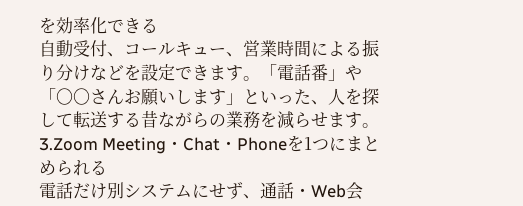を効率化できる
自動受付、コールキュー、営業時間による振り分けなどを設定できます。「電話番」や「〇〇さんお願いします」といった、人を探して転送する昔ながらの業務を減らせます。
3.Zoom Meeting・Chat・Phoneを1つにまとめられる
電話だけ別システムにせず、通話・Web会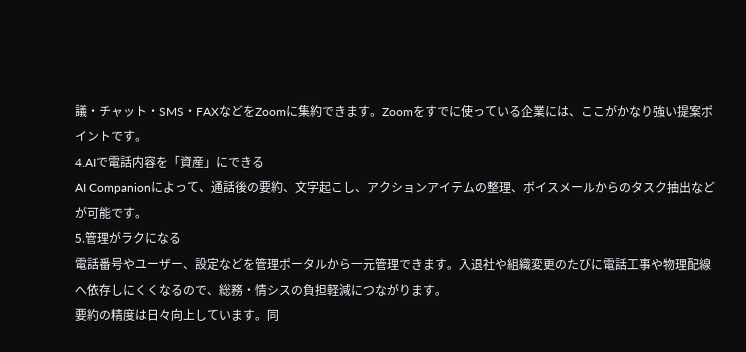議・チャット・SMS・FAXなどをZoomに集約できます。Zoomをすでに使っている企業には、ここがかなり強い提案ポイントです。
4.AIで電話内容を「資産」にできる
AI Companionによって、通話後の要約、文字起こし、アクションアイテムの整理、ボイスメールからのタスク抽出などが可能です。
5.管理がラクになる
電話番号やユーザー、設定などを管理ポータルから一元管理できます。入退社や組織変更のたびに電話工事や物理配線へ依存しにくくなるので、総務・情シスの負担軽減につながります。
要約の精度は日々向上しています。同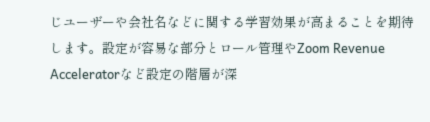じユーザーや会社名などに関する学習効果が高まることを期待します。設定が容易な部分とロール管理やZoom Revenue Acceleratorなど設定の階層が深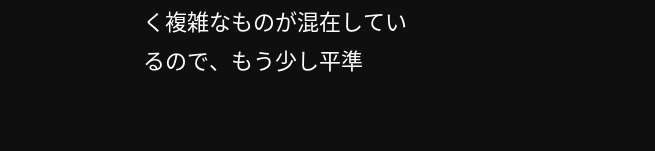く複雑なものが混在しているので、もう少し平準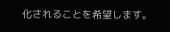化されることを希望します。